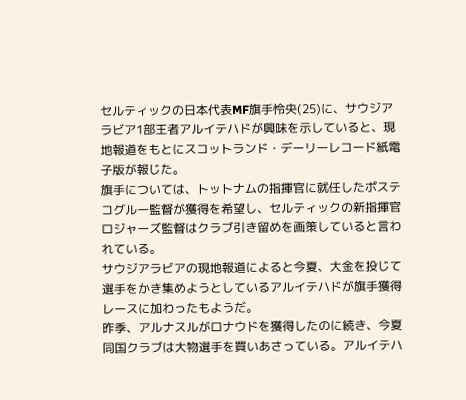セルティックの日本代表MF旗手怜央(25)に、サウジアラビア1部王者アルイテハドが興味を示していると、現地報道をもとにスコットランド・デーリーレコード紙電子版が報じた。
旗手については、トットナムの指揮官に就任したポステコグルー監督が獲得を希望し、セルティックの新指揮官ロジャーズ監督はクラブ引き留めを画策していると言われている。
サウジアラビアの現地報道によると今夏、大金を投じて選手をかき集めようとしているアルイテハドが旗手獲得レースに加わったもようだ。
昨季、アルナスルがロナウドを獲得したのに続き、今夏同国クラブは大物選手を買いあさっている。アルイテハ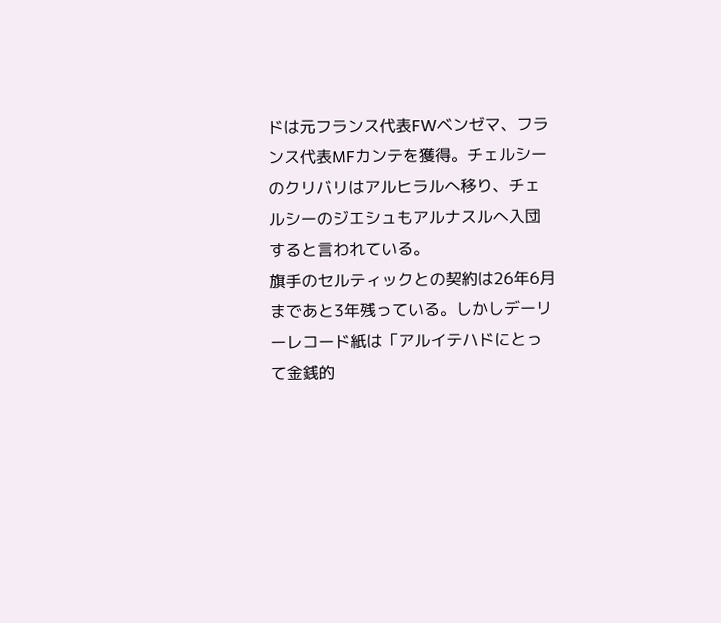ドは元フランス代表FWベンゼマ、フランス代表MFカンテを獲得。チェルシーのクリバリはアルヒラルへ移り、チェルシーのジエシュもアルナスルへ入団すると言われている。
旗手のセルティックとの契約は26年6月まであと3年残っている。しかしデーリーレコード紙は「アルイテハドにとって金銭的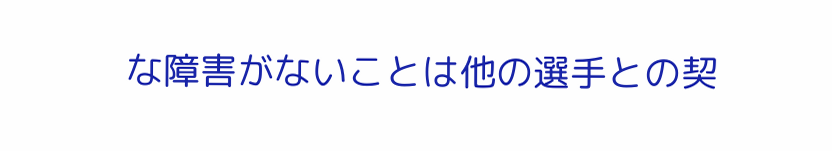な障害がないことは他の選手との契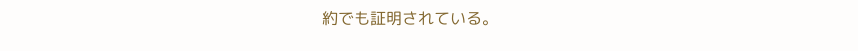約でも証明されている。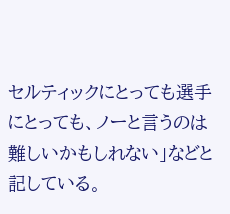セルティックにとっても選手にとっても、ノーと言うのは難しいかもしれない」などと記している。